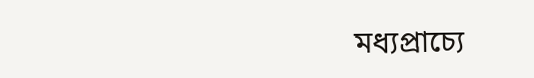মধ্যপ্রাচ্যে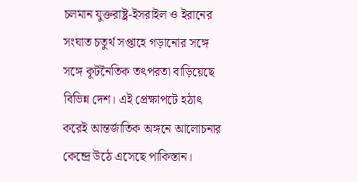চলমান যুক্তরাষ্ট্র-ইসরাইল ও ইরানের সংঘাত চতুর্থ সপ্তাহে গড়ানোর সঙ্গে সঙ্গে কূটনৈতিক তৎপরতা বাড়িয়েছে বিভিন্ন দেশ। এই প্রেক্ষাপটে হঠাৎ করেই আন্তর্জাতিক অঙ্গনে আলোচনার কেন্দ্রে উঠে এসেছে পাকিস্তান।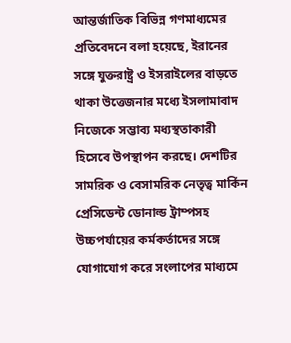আন্তর্জাতিক বিভিন্ন গণমাধ্যমের প্রতিবেদনে বলা হয়েছে, ইরানের সঙ্গে যুক্তরাষ্ট্র ও ইসরাইলের বাড়তে থাকা উত্তেজনার মধ্যে ইসলামাবাদ নিজেকে সম্ভাব্য মধ্যস্থতাকারী হিসেবে উপস্থাপন করছে। দেশটির সামরিক ও বেসামরিক নেতৃত্ব মার্কিন প্রেসিডেন্ট ডোনাল্ড ট্রাম্পসহ উচ্চপর্যায়ের কর্মকর্তাদের সঙ্গে যোগাযোগ করে সংলাপের মাধ্যমে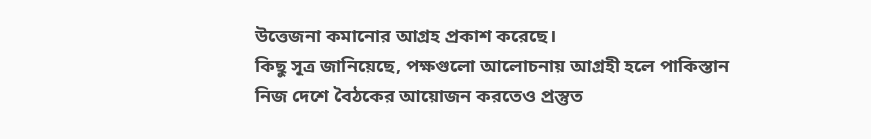উত্তেজনা কমানোর আগ্রহ প্রকাশ করেছে।
কিছু সূত্র জানিয়েছে, পক্ষগুলো আলোচনায় আগ্রহী হলে পাকিস্তান নিজ দেশে বৈঠকের আয়োজন করতেও প্রস্তুত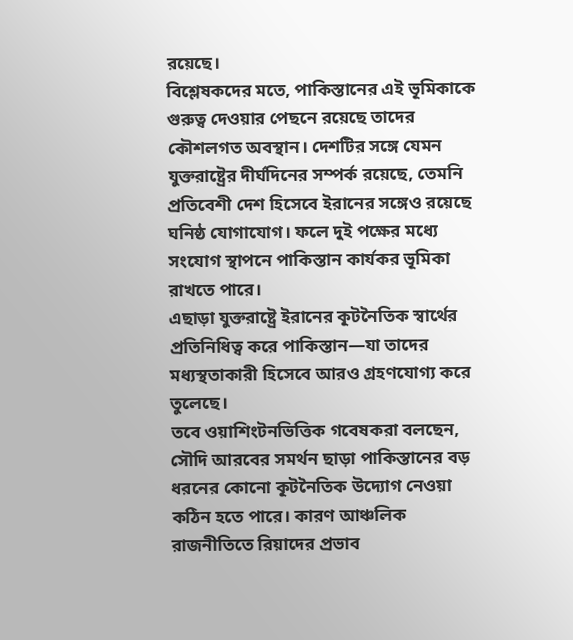রয়েছে।
বিশ্লেষকদের মতে, পাকিস্তানের এই ভূমিকাকে গুরুত্ব দেওয়ার পেছনে রয়েছে তাদের কৌশলগত অবস্থান। দেশটির সঙ্গে যেমন যুক্তরাষ্ট্রের দীর্ঘদিনের সম্পর্ক রয়েছে, তেমনি প্রতিবেশী দেশ হিসেবে ইরানের সঙ্গেও রয়েছে ঘনিষ্ঠ যোগাযোগ। ফলে দুই পক্ষের মধ্যে সংযোগ স্থাপনে পাকিস্তান কার্যকর ভূমিকা রাখতে পারে।
এছাড়া যুক্তরাষ্ট্রে ইরানের কূটনৈতিক স্বার্থের প্রতিনিধিত্ব করে পাকিস্তান—যা তাদের মধ্যস্থতাকারী হিসেবে আরও গ্রহণযোগ্য করে তুলেছে।
তবে ওয়াশিংটনভিত্তিক গবেষকরা বলছেন, সৌদি আরবের সমর্থন ছাড়া পাকিস্তানের বড় ধরনের কোনো কূটনৈতিক উদ্যোগ নেওয়া কঠিন হতে পারে। কারণ আঞ্চলিক রাজনীতিতে রিয়াদের প্রভাব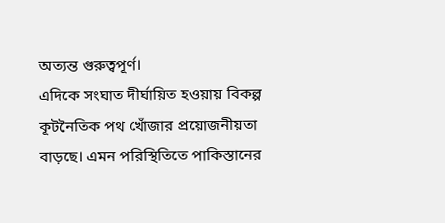অত্যন্ত গুরুত্বপূর্ণ।
এদিকে সংঘাত দীর্ঘায়িত হওয়ায় বিকল্প কূটনৈতিক পথ খোঁজার প্রয়োজনীয়তা বাড়ছে। এমন পরিস্থিতিতে পাকিস্তানের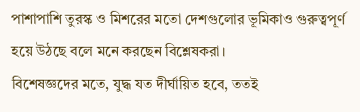পাশাপাশি তুরস্ক ও মিশরের মতো দেশগুলোর ভূমিকাও গুরুত্বপূর্ণ হয়ে উঠছে বলে মনে করছেন বিশ্লেষকরা।
বিশেষজ্ঞদের মতে, যুদ্ধ যত দীর্ঘায়িত হবে, ততই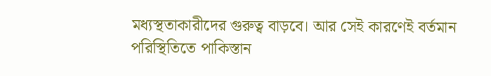মধ্যস্থতাকারীদের গুরুত্ব বাড়বে। আর সেই কারণেই বর্তমান পরিস্থিতিতে পাকিস্তান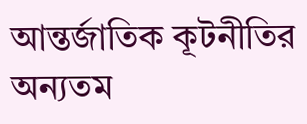আন্তর্জাতিক কূটনীতির অন্যতম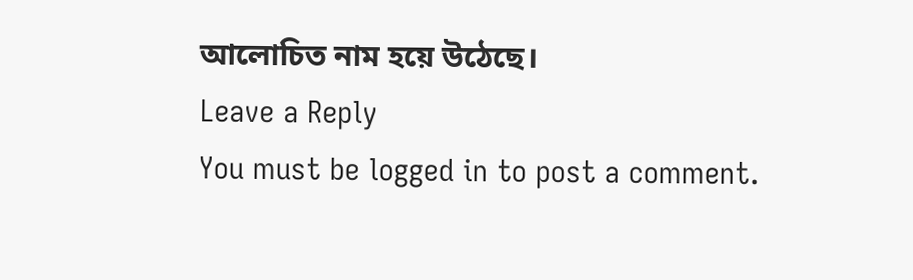আলোচিত নাম হয়ে উঠেছে।
Leave a Reply
You must be logged in to post a comment.